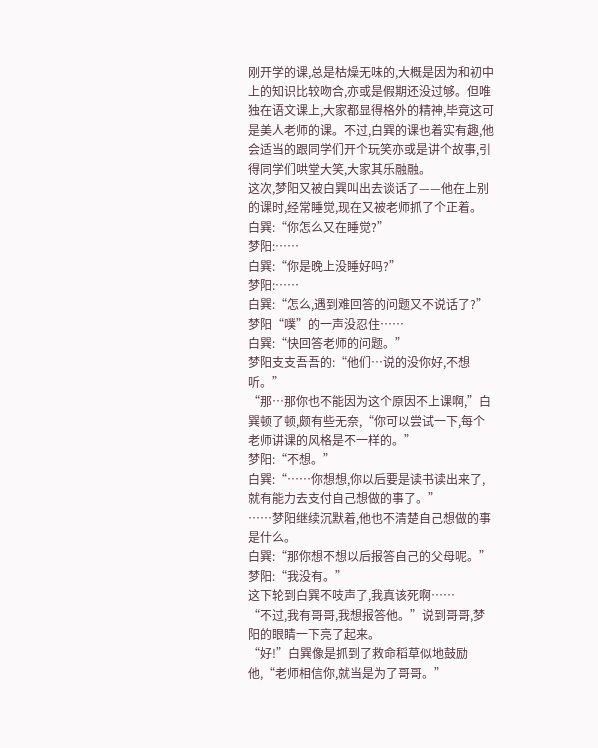刚开学的课,总是枯燥无味的,大概是因为和初中上的知识比较吻合,亦或是假期还没过够。但唯独在语文课上,大家都显得格外的精神,毕竟这可是美人老师的课。不过,白巽的课也着实有趣,他会适当的跟同学们开个玩笑亦或是讲个故事,引得同学们哄堂大笑,大家其乐融融。
这次,梦阳又被白巽叫出去谈话了——他在上别的课时,经常睡觉,现在又被老师抓了个正着。
白巽:“你怎么又在睡觉?”
梦阳:……
白巽:“你是晚上没睡好吗?”
梦阳:……
白巽:“怎么,遇到难回答的问题又不说话了?”
梦阳“噗”的一声没忍住……
白巽:“快回答老师的问题。”
梦阳支支吾吾的:“他们…说的没你好,不想听。”
“那…那你也不能因为这个原因不上课啊,”白巽顿了顿,颇有些无奈,“你可以尝试一下,每个老师讲课的风格是不一样的。”
梦阳:“不想。”
白巽:“……你想想,你以后要是读书读出来了,就有能力去支付自己想做的事了。”
……梦阳继续沉默着,他也不清楚自己想做的事是什么。
白巽:“那你想不想以后报答自己的父母呢。”
梦阳:“我没有。”
这下轮到白巽不吱声了,我真该死啊……
“不过,我有哥哥,我想报答他。”说到哥哥,梦阳的眼睛一下亮了起来。
“好!”白巽像是抓到了救命稻草似地鼓励他,“老师相信你,就当是为了哥哥。”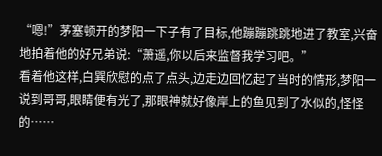“嗯!”茅塞顿开的梦阳一下子有了目标,他蹦蹦跳跳地进了教室,兴奋地拍着他的好兄弟说:“萧遥,你以后来监督我学习吧。”
看着他这样,白巽欣慰的点了点头,边走边回忆起了当时的情形,梦阳一说到哥哥,眼睛便有光了,那眼神就好像岸上的鱼见到了水似的,怪怪的……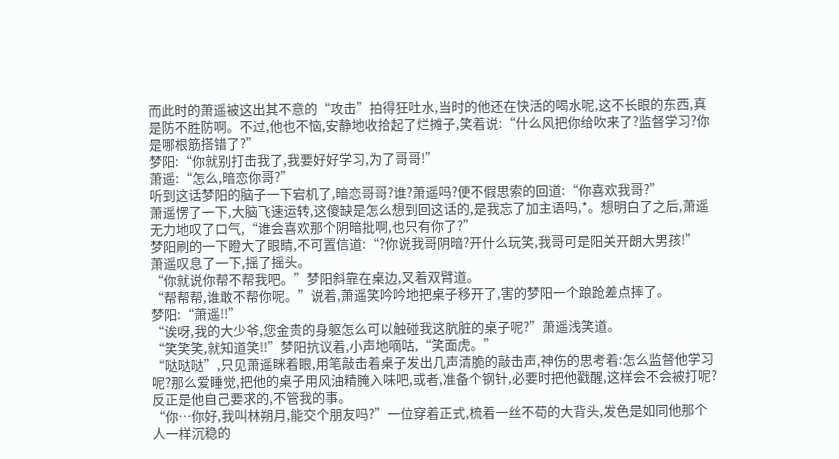而此时的萧遥被这出其不意的“攻击”拍得狂吐水,当时的他还在快活的喝水呢,这不长眼的东西,真是防不胜防啊。不过,他也不恼,安静地收拾起了烂摊子,笑着说:“什么风把你给吹来了?监督学习?你是哪根筋搭错了?”
梦阳:“你就别打击我了,我要好好学习,为了哥哥!”
萧遥:“怎么,暗恋你哥?”
听到这话梦阳的脑子一下宕机了,暗恋哥哥?谁?萧遥吗?便不假思索的回道:“你喜欢我哥?”
萧遥愣了一下,大脑飞速运转,这傻缺是怎么想到回这话的,是我忘了加主语吗,*。想明白了之后,萧遥无力地叹了口气,“谁会喜欢那个阴暗批啊,也只有你了?”
梦阳刷的一下瞪大了眼睛,不可置信道:“?你说我哥阴暗?开什么玩笑,我哥可是阳关开朗大男孩!”
萧遥叹息了一下,摇了摇头。
“你就说你帮不帮我吧。”梦阳斜靠在桌边,叉着双臂道。
“帮帮帮,谁敢不帮你呢。”说着,萧遥笑吟吟地把桌子移开了,害的梦阳一个踉跄差点摔了。
梦阳:“萧遥!!”
“诶呀,我的大少爷,您金贵的身躯怎么可以触碰我这肮脏的桌子呢?”萧遥浅笑道。
“笑笑笑,就知道笑!!”梦阳抗议着,小声地嘀咕,“笑面虎。”
“哒哒哒”,只见萧遥眯着眼,用笔敲击着桌子发出几声清脆的敲击声,神伤的思考着:怎么监督他学习呢?那么爱睡觉,把他的桌子用风油精腌入味吧,或者,准备个钢针,必要时把他戳醒,这样会不会被打呢?反正是他自己要求的,不管我的事。
“你…你好,我叫林朔月,能交个朋友吗?”一位穿着正式,梳着一丝不苟的大背头,发色是如同他那个人一样沉稳的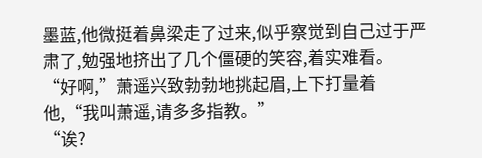墨蓝,他微挺着鼻梁走了过来,似乎察觉到自己过于严肃了,勉强地挤出了几个僵硬的笑容,着实难看。
“好啊,”萧遥兴致勃勃地挑起眉,上下打量着他,“我叫萧遥,请多多指教。”
“诶?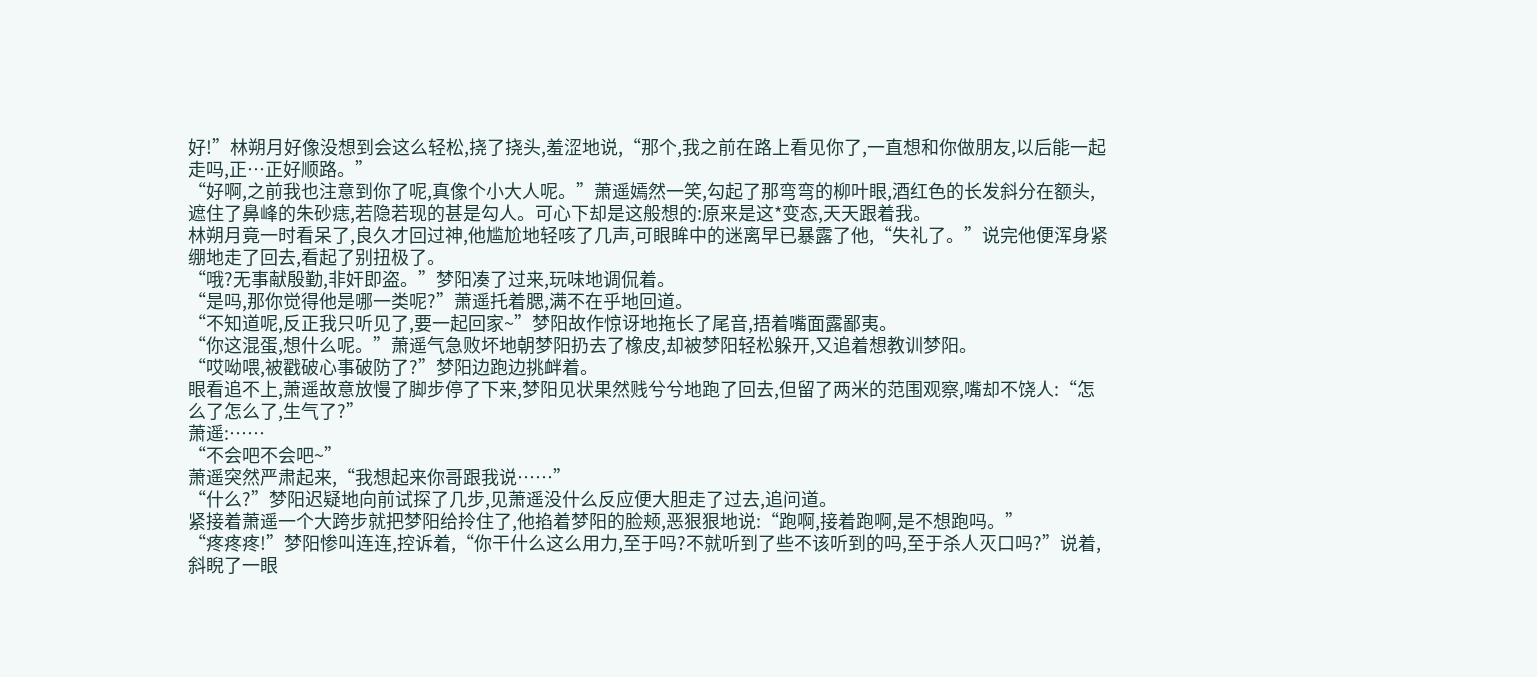好!”林朔月好像没想到会这么轻松,挠了挠头,羞涩地说,“那个,我之前在路上看见你了,一直想和你做朋友,以后能一起走吗,正…正好顺路。”
“好啊,之前我也注意到你了呢,真像个小大人呢。”萧遥嫣然一笑,勾起了那弯弯的柳叶眼,酒红色的长发斜分在额头,遮住了鼻峰的朱砂痣,若隐若现的甚是勾人。可心下却是这般想的:原来是这*变态,天天跟着我。
林朔月竟一时看呆了,良久才回过神,他尴尬地轻咳了几声,可眼眸中的迷离早已暴露了他,“失礼了。”说完他便浑身紧绷地走了回去,看起了别扭极了。
“哦?无事献殷勤,非奸即盗。”梦阳凑了过来,玩味地调侃着。
“是吗,那你觉得他是哪一类呢?”萧遥托着腮,满不在乎地回道。
“不知道呢,反正我只听见了,要一起回家~”梦阳故作惊讶地拖长了尾音,捂着嘴面露鄙夷。
“你这混蛋,想什么呢。”萧遥气急败坏地朝梦阳扔去了橡皮,却被梦阳轻松躲开,又追着想教训梦阳。
“哎呦喂,被戳破心事破防了?”梦阳边跑边挑衅着。
眼看追不上,萧遥故意放慢了脚步停了下来,梦阳见状果然贱兮兮地跑了回去,但留了两米的范围观察,嘴却不饶人:“怎么了怎么了,生气了?”
萧遥:……
“不会吧不会吧~”
萧遥突然严肃起来,“我想起来你哥跟我说……”
“什么?”梦阳迟疑地向前试探了几步,见萧遥没什么反应便大胆走了过去,追问道。
紧接着萧遥一个大跨步就把梦阳给拎住了,他掐着梦阳的脸颊,恶狠狠地说:“跑啊,接着跑啊,是不想跑吗。”
“疼疼疼!”梦阳惨叫连连,控诉着,“你干什么这么用力,至于吗?不就听到了些不该听到的吗,至于杀人灭口吗?”说着,斜睨了一眼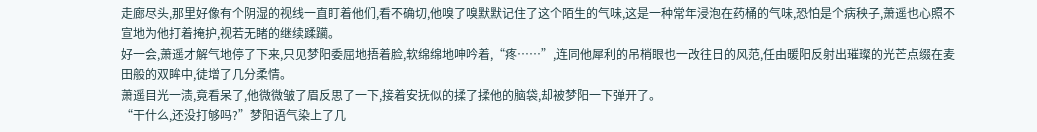走廊尽头,那里好像有个阴湿的视线一直盯着他们,看不确切,他嗅了嗅默默记住了这个陌生的气味,这是一种常年浸泡在药桶的气味,恐怕是个病秧子,萧遥也心照不宣地为他打着掩护,视若无睹的继续蹂躏。
好一会,萧遥才解气地停了下来,只见梦阳委屈地捂着脸,软绵绵地呻吟着,“疼……”,连同他犀利的吊梢眼也一改往日的风范,任由暖阳反射出璀璨的光芒点缀在麦田般的双眸中,徒增了几分柔情。
萧遥目光一渍,竟看呆了,他微微皱了眉反思了一下,接着安抚似的揉了揉他的脑袋,却被梦阳一下弹开了。
“干什么,还没打够吗?”梦阳语气染上了几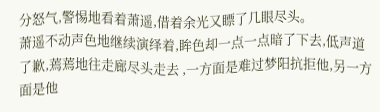分怒气,警惕地看着萧遥,借着余光又瞟了几眼尽头。
萧遥不动声色地继续演绎着,眸色却一点一点暗了下去,低声道了歉,蔫蔫地往走廊尽头走去 ,一方面是难过梦阳抗拒他,另一方面是他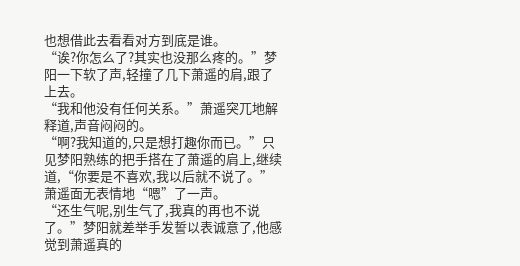也想借此去看看对方到底是谁。
“诶?你怎么了?其实也没那么疼的。”梦阳一下软了声,轻撞了几下萧遥的肩,跟了上去。
“我和他没有任何关系。”萧遥突兀地解释道,声音闷闷的。
“啊?我知道的,只是想打趣你而已。”只见梦阳熟练的把手搭在了萧遥的肩上,继续道,“你要是不喜欢,我以后就不说了。”
萧遥面无表情地“嗯”了一声。
“还生气呢,别生气了,我真的再也不说了。”梦阳就差举手发誓以表诚意了,他感觉到萧遥真的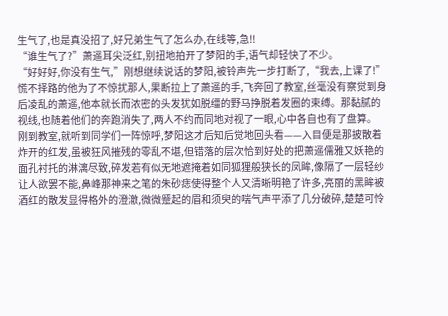生气了,也是真没招了,好兄弟生气了怎么办,在线等,急!!
“谁生气了?”萧遥耳尖泛红,别扭地拍开了梦阳的手,语气却轻快了不少。
“好好好,你没有生气,”刚想继续说话的梦阳,被铃声先一步打断了,“我去,上课了!”慌不择路的他为了不惊扰那人,果断拉上了萧遥的手,飞奔回了教室,丝毫没有察觉到身后凌乱的萧遥,他本就长而浓密的头发犹如脱缰的野马挣脱着发圈的束缚。那黏腻的视线,也随着他们的奔跑消失了,两人不约而同地对视了一眼,心中各自也有了盘算。
刚到教室,就听到同学们一阵惊呼,梦阳这才后知后觉地回头看——入目便是那披散着炸开的红发,虽被狂风摧残的零乱不堪,但错落的层次恰到好处的把萧遥儒雅又妖艳的面孔衬托的淋漓尽致,碎发若有似无地遮掩着如同狐狸般狭长的凤眸,像隔了一层轻纱让人欲罢不能,鼻峰那神来之笔的朱砂痣使得整个人又清晰明艳了许多,亮丽的黑眸被酒红的散发显得格外的澄澈,微微蹙起的眉和须臾的喘气声平添了几分破碎,楚楚可怜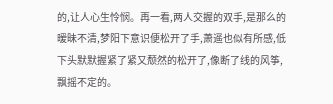的,让人心生怜悯。再一看,两人交握的双手,是那么的暧昧不清,梦阳下意识便松开了手,萧遥也似有所感,低下头默默握紧了紧又颓然的松开了,像断了线的风筝,飘摇不定的。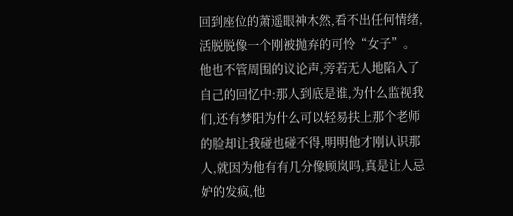回到座位的萧遥眼神木然,看不出任何情绪,活脱脱像一个刚被抛弃的可怜“女子”。他也不管周围的议论声,旁若无人地陷入了自己的回忆中:那人到底是谁,为什么监视我们,还有梦阳为什么可以轻易扶上那个老师的脸却让我碰也碰不得,明明他才刚认识那人,就因为他有有几分像顾岚吗,真是让人忌妒的发疯,他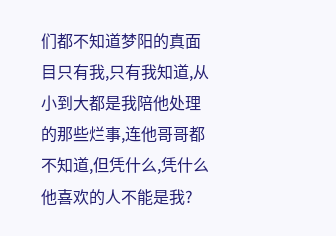们都不知道梦阳的真面目只有我,只有我知道,从小到大都是我陪他处理的那些烂事,连他哥哥都不知道,但凭什么,凭什么他喜欢的人不能是我?